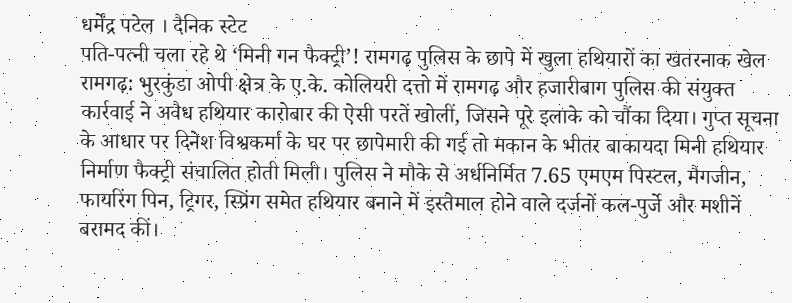धर्मेंद्र पटेल । दैनिक स्टेट
पति-पत्नी चला रहे थे ‘मिनी गन फैक्ट्री’! रामगढ़ पुलिस के छापे में खुला हथियारों का खतरनाक खेल
रामगढ़: भुरकुंडा ओपी क्षेत्र के ए.के. कोलियरी दत्तो में रामगढ़ और हजारीबाग पुलिस की संयुक्त कार्रवाई ने अवैध हथियार कारोबार की ऐसी परतें खोलीं, जिसने पूरे इलाके को चौंका दिया। गुप्त सूचना के आधार पर दिनेश विश्वकर्मा के घर पर छापेमारी की गई तो मकान के भीतर बाकायदा मिनी हथियार निर्माण फैक्ट्री संचालित होती मिली। पुलिस ने मौके से अर्धनिर्मित 7.65 एमएम पिस्टल, मैगजीन, फायरिंग पिन, ट्रिगर, स्प्रिंग समेत हथियार बनाने में इस्तेमाल होने वाले दर्जनों कल-पुर्जे और मशीनें बरामद कीं।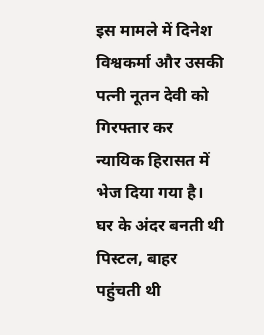इस मामले में दिनेश विश्वकर्मा और उसकी पत्नी नूतन देवी को गिरफ्तार कर न्यायिक हिरासत में भेज दिया गया है।
घर के अंदर बनती थी पिस्टल, बाहर पहुंचती थी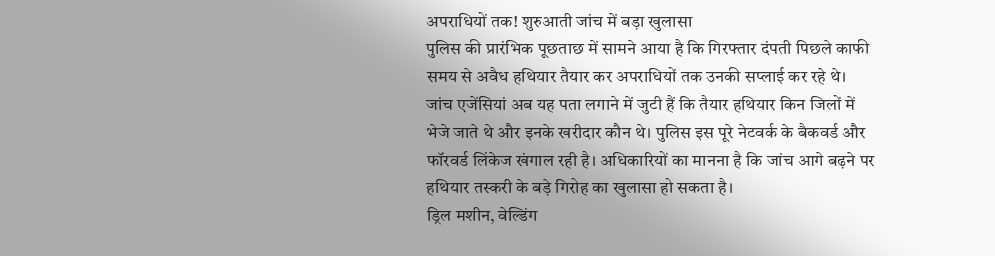अपराधियों तक! शुरुआती जांच में बड़ा खुलासा
पुलिस की प्रारंभिक पूछताछ में सामने आया है कि गिरफ्तार दंपती पिछले काफी समय से अवैध हथियार तैयार कर अपराधियों तक उनकी सप्लाई कर रहे थे। जांच एजेंसियां अब यह पता लगाने में जुटी हैं कि तैयार हथियार किन जिलों में भेजे जाते थे और इनके खरीदार कौन थे। पुलिस इस पूरे नेटवर्क के बैकवर्ड और फॉरवर्ड लिंकेज खंगाल रही है। अधिकारियों का मानना है कि जांच आगे बढ़ने पर हथियार तस्करी के बड़े गिरोह का खुलासा हो सकता है।
ड्रिल मशीन, वेल्डिंग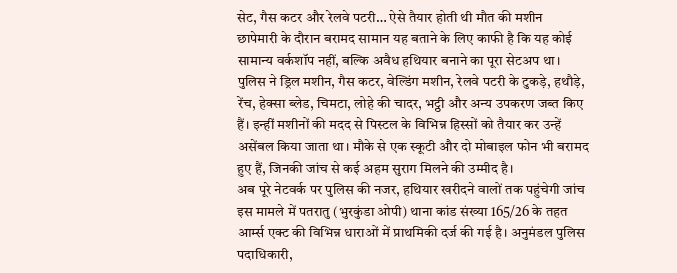सेट, गैस कटर और रेलवे पटरी… ऐसे तैयार होती थी मौत की मशीन
छापेमारी के दौरान बरामद सामान यह बताने के लिए काफी है कि यह कोई सामान्य वर्कशॉप नहीं, बल्कि अवैध हथियार बनाने का पूरा सेटअप था। पुलिस ने ड्रिल मशीन, गैस कटर, वेल्डिंग मशीन, रेलवे पटरी के टुकड़े, हथौड़े, रेंच, हेक्सा ब्लेड, चिमटा, लोहे की चादर, भट्ठी और अन्य उपकरण जब्त किए हैं। इन्हीं मशीनों की मदद से पिस्टल के विभिन्न हिस्सों को तैयार कर उन्हें असेंबल किया जाता था। मौके से एक स्कूटी और दो मोबाइल फोन भी बरामद हुए हैं, जिनकी जांच से कई अहम सुराग मिलने की उम्मीद है।
अब पूरे नेटवर्क पर पुलिस की नजर, हथियार खरीदने वालों तक पहुंचेगी जांच
इस मामले में पतरातु (भुरकुंडा ओपी) थाना कांड संख्या 165/26 के तहत आर्म्स एक्ट की विभिन्न धाराओं में प्राथमिकी दर्ज की गई है। अनुमंडल पुलिस पदाधिकारी,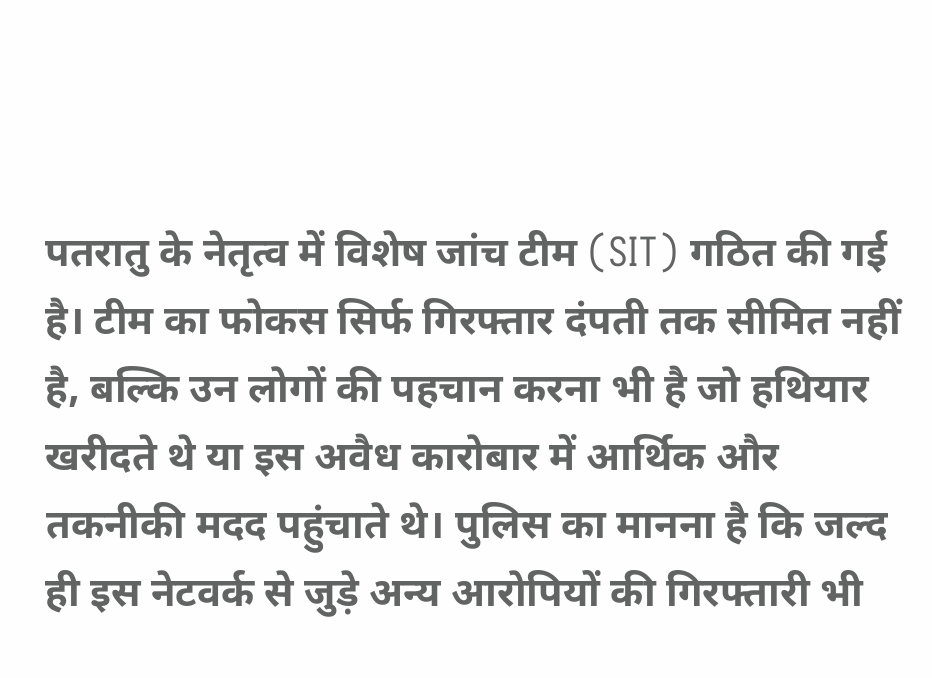पतरातु के नेतृत्व में विशेष जांच टीम (SIT) गठित की गई है। टीम का फोकस सिर्फ गिरफ्तार दंपती तक सीमित नहीं है, बल्कि उन लोगों की पहचान करना भी है जो हथियार खरीदते थे या इस अवैध कारोबार में आर्थिक और तकनीकी मदद पहुंचाते थे। पुलिस का मानना है कि जल्द ही इस नेटवर्क से जुड़े अन्य आरोपियों की गिरफ्तारी भी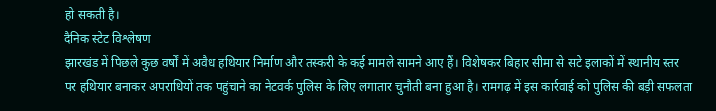हो सकती है।
दैनिक स्टेट विश्लेषण
झारखंड में पिछले कुछ वर्षों में अवैध हथियार निर्माण और तस्करी के कई मामले सामने आए हैं। विशेषकर बिहार सीमा से सटे इलाकों में स्थानीय स्तर पर हथियार बनाकर अपराधियों तक पहुंचाने का नेटवर्क पुलिस के लिए लगातार चुनौती बना हुआ है। रामगढ़ में इस कार्रवाई को पुलिस की बड़ी सफलता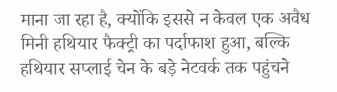माना जा रहा है, क्योंकि इससे न केवल एक अवैध मिनी हथियार फैक्ट्री का पर्दाफाश हुआ, बल्कि हथियार सप्लाई चेन के बड़े नेटवर्क तक पहुंचने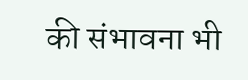की संभावना भी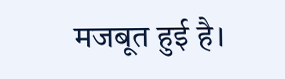मजबूत हुई है।